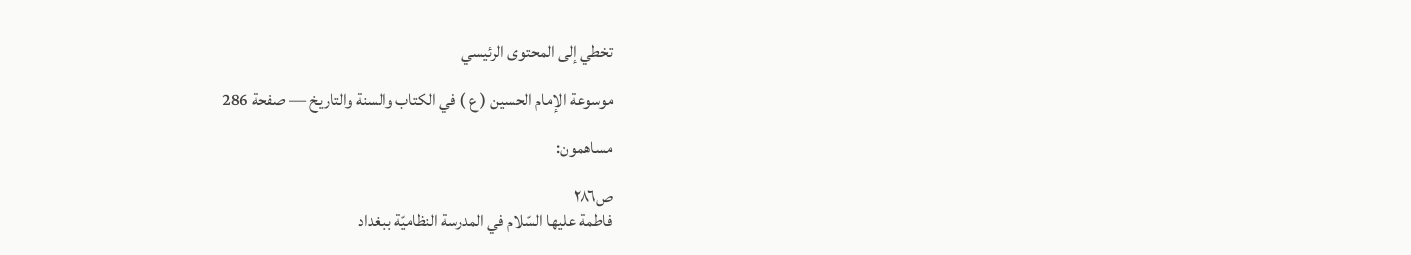تخطي إلى المحتوى الرئيسي

موسوعة الإمام الحسين ( ع ) في الكتاب والسنة والتاريخ — صفحة 286

مساهمون:

ص٢٨٦
فاطمة عليها السّلام في المدرسة النظاميّة ببغداد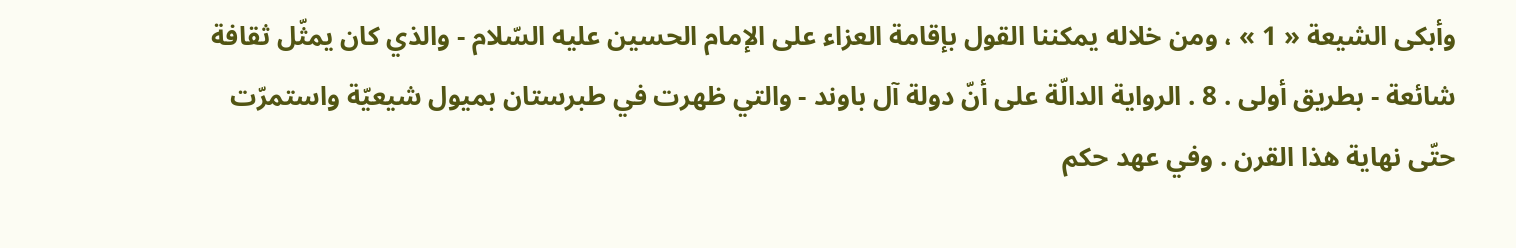وأبكى الشيعة « 1 » ، ومن خلاله يمكننا القول بإقامة العزاء على الإمام الحسين عليه السّلام - والذي كان يمثّل ثقافة شائعة - بطريق أولى . 8 . الرواية الدالّة على أنّ دولة آل باوند - والتي ظهرت في طبرستان بميول شيعيّة واستمرّت حتّى نهاية هذا القرن . وفي عهد حكم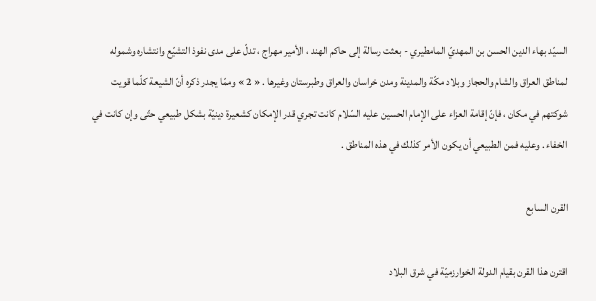السيّد بهاء الدين الحسن بن المهديّ المامطيري - بعثت رسالة إلى حاكم الهند ، الأمير مهراج ، تدلّ على مدى نفوذ التشيّع وانتشاره وشموله لمناطق العراق والشام والحجاز وبلاد مكّة والمدينة ومدن خراسان والعراق وطبرستان وغيرها . « 2 » وممّا يجدر ذكره أنّ الشيعة كلّما قويت شوكتهم في مكان ، فإنّ إقامة العزاء على الإمام الحسين عليه السّلام كانت تجري قدر الإمكان كشعيرة دينيّة بشكل طبيعي حتّى وإن كانت في الخفاء . وعليه فمن الطبيعي أن يكون الأمر كذلك في هذه المناطق .

القرن السابع

اقترن هذا القرن بقيام الدولة الخوارزميّة في شرق البلاد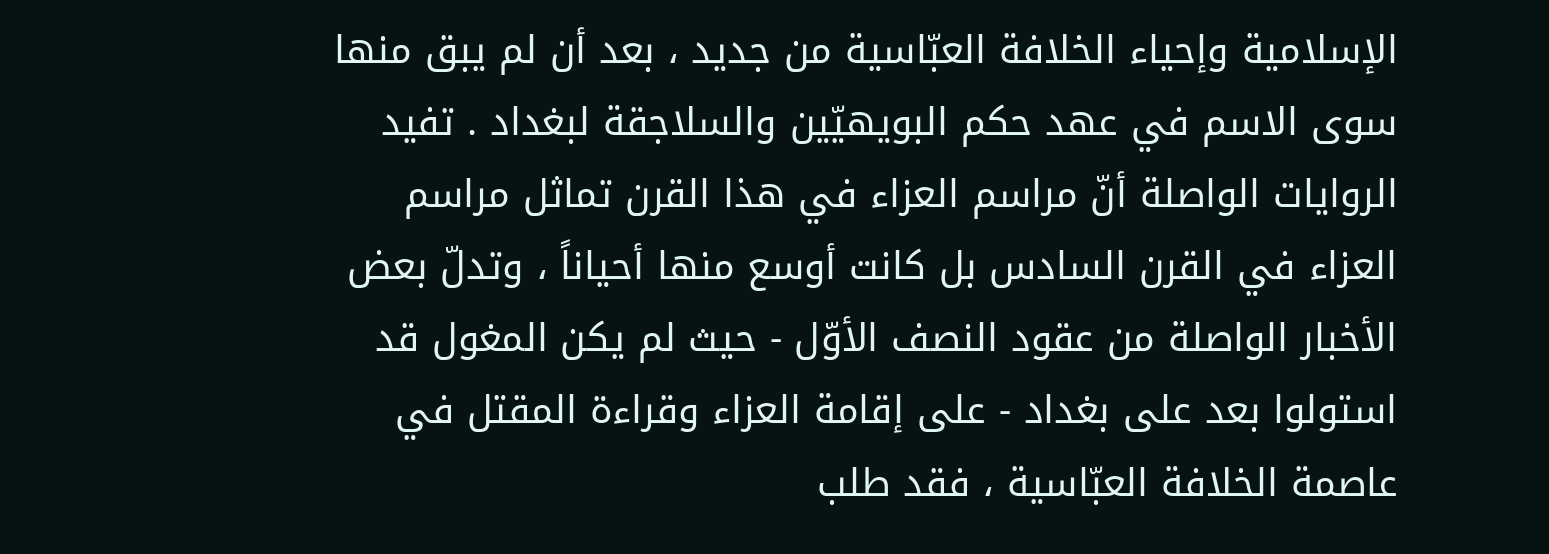الإسلامية وإحياء الخلافة العبّاسية من جديد ، بعد أن لم يبق منها سوى الاسم في عهد حكم البويهيّين والسلاجقة لبغداد . تفيد الروايات الواصلة أنّ مراسم العزاء في هذا القرن تماثل مراسم العزاء في القرن السادس بل كانت أوسع منها أحياناً ، وتدلّ بعض الأخبار الواصلة من عقود النصف الأوّل - حيث لم يكن المغول قد استولوا بعد على بغداد - على إقامة العزاء وقراءة المقتل في عاصمة الخلافة العبّاسية ، فقد طلب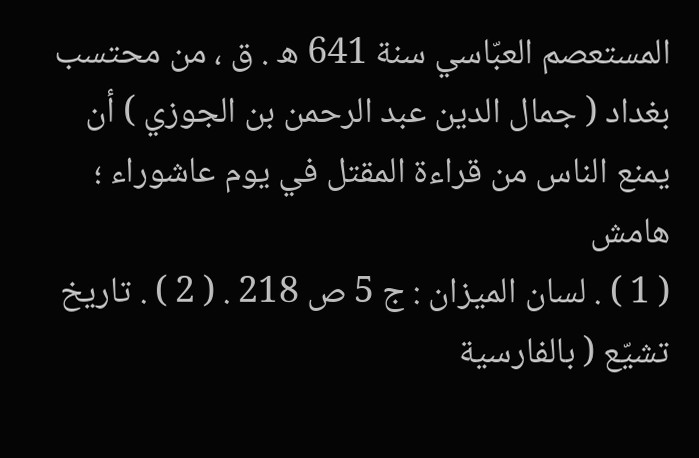المستعصم العبّاسي سنة 641 ه . ق ، من محتسب بغداد ( جمال الدين عبد الرحمن بن الجوزي ) أن يمنع الناس من قراءة المقتل في يوم عاشوراء ؛
هامش
( 1 ) . لسان الميزان : ج 5 ص 218 . ( 2 ) . تاريخ تشيّع ( بالفارسية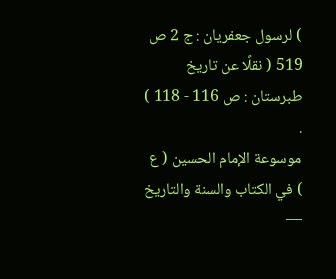) لرسول جعفريان : ج 2 ص 519 ( نقلًا عن تاريخ طبرستان : ص 116 - 118 ) .
موسوعة الإمام الحسين ( ع ) في الكتاب والسنة والتاريخ —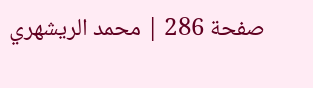صفحة 286 | محمد الريشهري